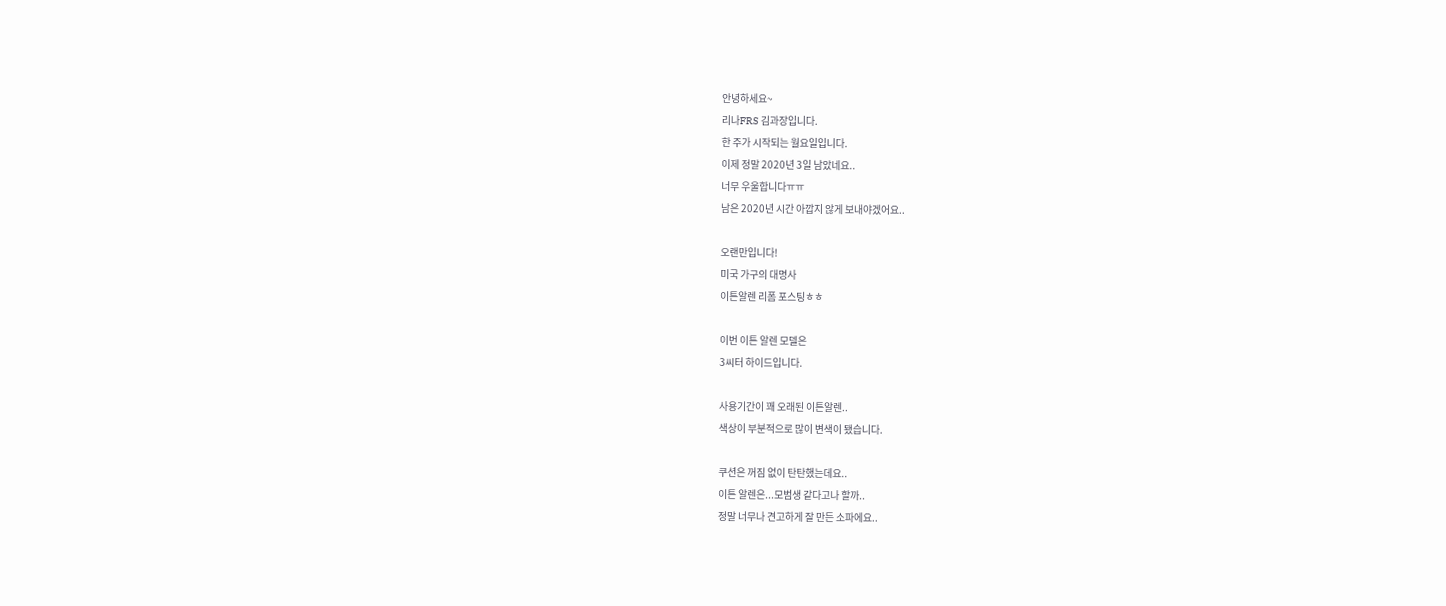안녕하세요~
리나FRS 김과장입니다.
한 주가 시작되는 월요일입니다.
이제 정말 2020년 3일 남았네요..
너무 우울합니다ㅠㅠ
남은 2020년 시간 아깝지 않게 보내야겠어요..

오랜만입니다!
미국 가구의 대명사
이튼알렌 리폼 포스팅ㅎㅎ

이번 이튼 알렌 모델은
3씨터 하이드입니다.

사용기간이 꽤 오래된 이튼알렌..
색상이 부분적으로 많이 변색이 됐습니다.

쿠션은 꺼짐 없이 탄탄했는데요..
이튼 알렌은...모범생 같다고나 할까..
정말 너무나 견고하게 잘 만든 소파에요..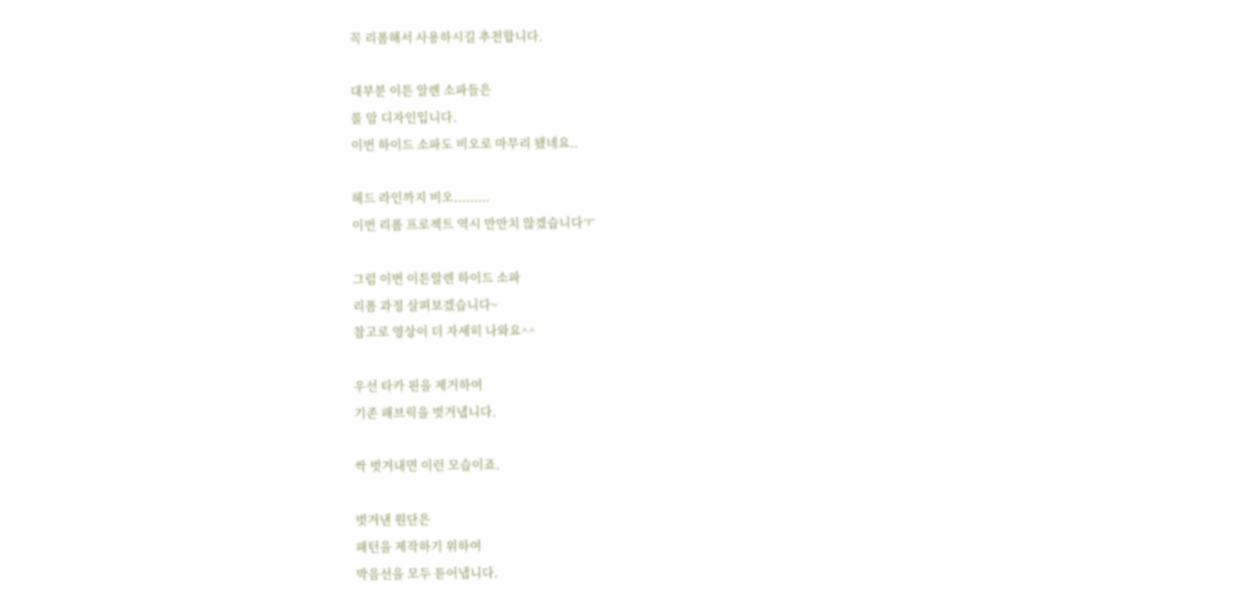꼭 리폼해서 사용하시길 추천합니다.

대부분 이튼 알렌 소파들은
롤 암 디자인입니다.
이번 하이드 소파도 비오로 마무리 됐네요..

헤드 라인까지 비오.........
이번 리폼 프로젝트 역시 만만치 않겠습니다ㅜ

그럼 이번 이튼알렌 하이드 소파
리폼 과정 살펴보겠습니다~
참고로 영상이 더 자세히 나와요^^

우선 타카 핀을 제거하여
기존 패브릭을 벗겨냅니다.

싹 벗겨내면 이런 모습이죠.

벗겨낸 원단은
패턴을 제작하기 위하여
박음선을 모두 튿어냅니다.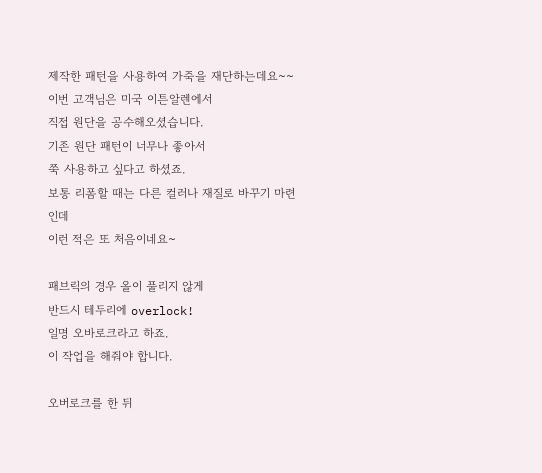제작한 패턴을 사용하여 가죽을 재단하는데요~~
이번 고객님은 미국 이튼알렌에서
직접 원단을 공수해오셨습니다.
기존 원단 패턴이 너무나 좋아서
쭉 사용하고 싶다고 하셨죠.
보통 리폼할 때는 다른 컬러나 재질로 바꾸기 마련인데
이런 적은 또 처음이네요~

패브릭의 경우 올이 풀리지 않게
반드시 테두리에 overlock!
일명 오바로크라고 하죠.
이 작업을 해줘야 합니다.

오버로크를 한 뒤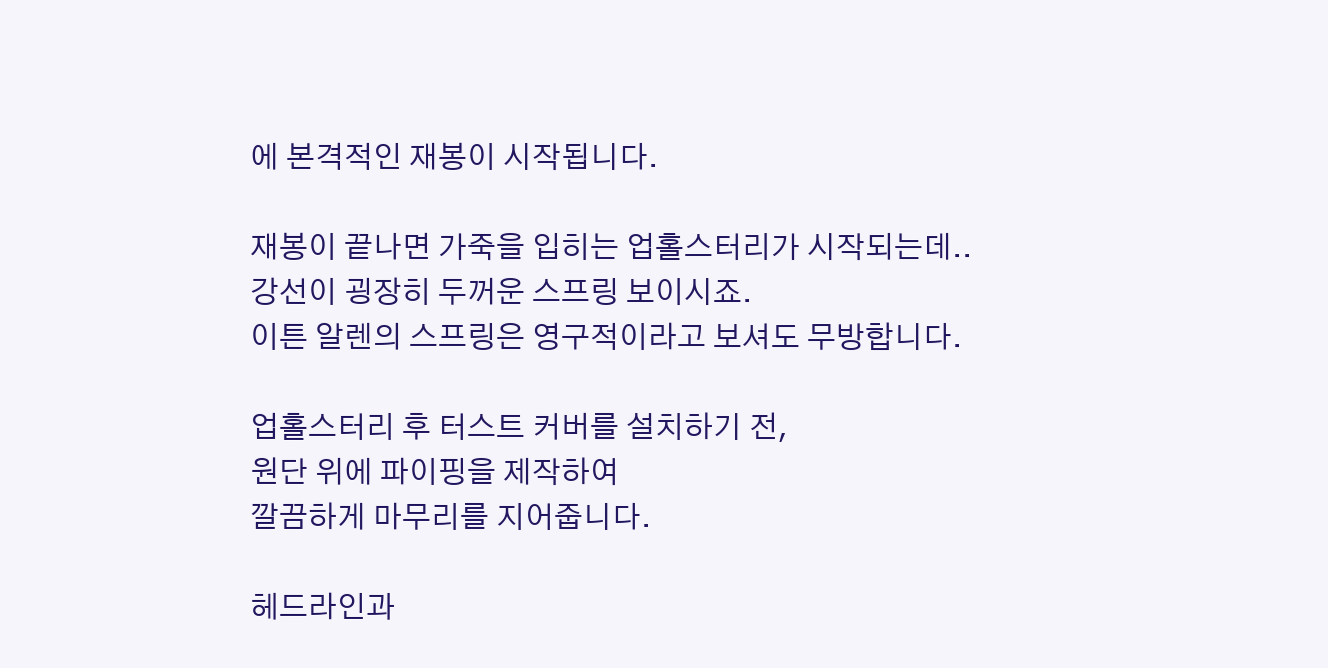에 본격적인 재봉이 시작됩니다.

재봉이 끝나면 가죽을 입히는 업홀스터리가 시작되는데..
강선이 굉장히 두꺼운 스프링 보이시죠.
이튼 알렌의 스프링은 영구적이라고 보셔도 무방합니다.

업홀스터리 후 터스트 커버를 설치하기 전,
원단 위에 파이핑을 제작하여
깔끔하게 마무리를 지어줍니다.

헤드라인과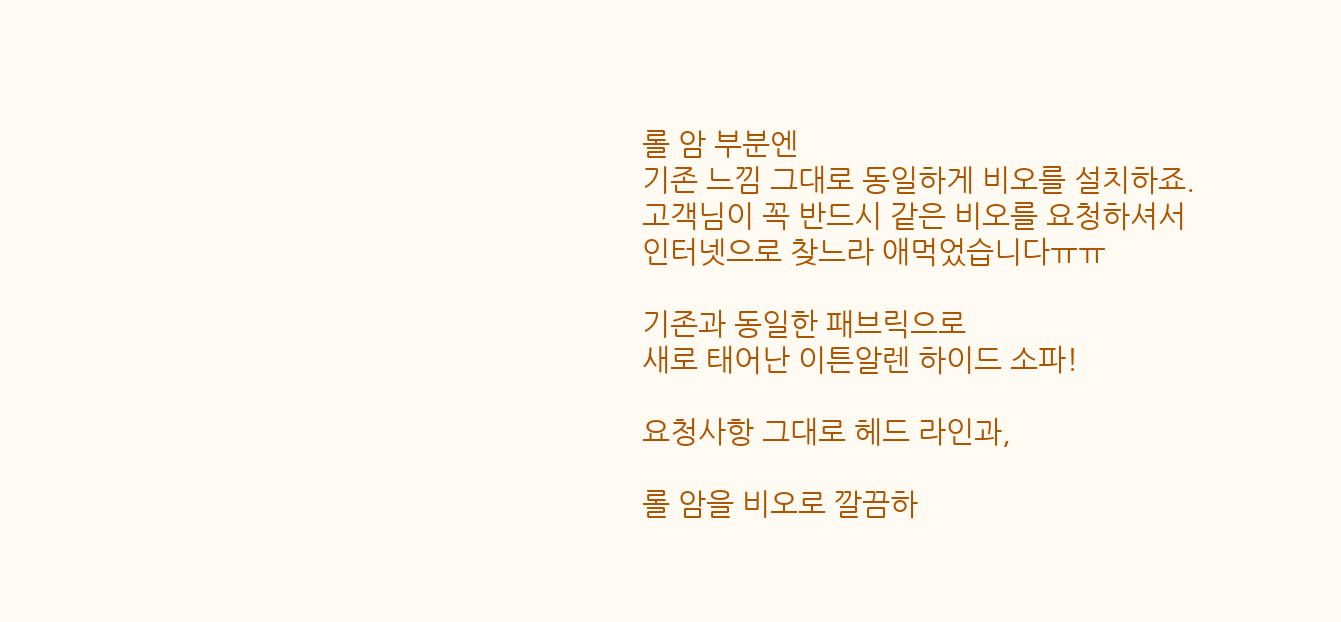롤 암 부분엔
기존 느낌 그대로 동일하게 비오를 설치하죠.
고객님이 꼭 반드시 같은 비오를 요청하셔서
인터넷으로 찾느라 애먹었습니다ㅠㅠ

기존과 동일한 패브릭으로
새로 태어난 이튼알렌 하이드 소파!

요청사항 그대로 헤드 라인과,

롤 암을 비오로 깔끔하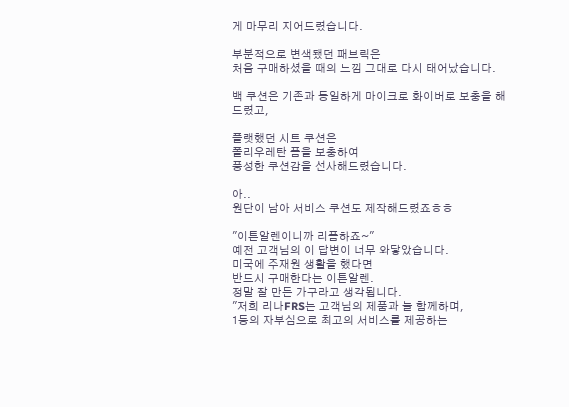게 마무리 지어드렸습니다.

부분적으로 변색됐던 패브릭은
처음 구매하셨을 때의 느낌 그대로 다시 태어났습니다.

백 쿠션은 기존과 동일하게 마이크로 화이버로 보충을 해드렸고,

플랫했던 시트 쿠션은
폴리우레탄 폼을 보충하여
풍성한 쿠션감을 선사해드렸습니다.

아..
원단이 남아 서비스 쿠션도 제작해드렸죠ㅎㅎ

"이튼알렌이니까 리폼하죠~"
예전 고객님의 이 답변이 너무 와닿았습니다.
미국에 주재원 생활을 했다면
반드시 구매한다는 이튼알렌.
정말 잘 만든 가구라고 생각됩니다.
"저희 리나FRS는 고객님의 제품과 늘 함께하며,
1등의 자부심으로 최고의 서비스를 제공하는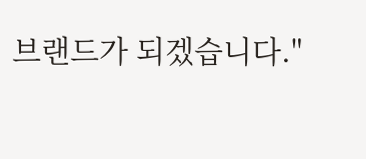브랜드가 되겠습니다."